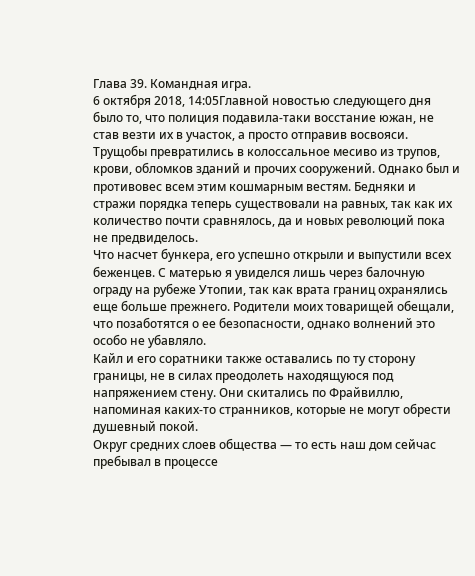Глава 39. Командная игра.
6 октября 2018, 14:05Главной новостью следующего дня было то, что полиция подавила-таки восстание южан, не став везти их в участок, а просто отправив восвояси. Трущобы превратились в колоссальное месиво из трупов, крови, обломков зданий и прочих сооружений. Однако был и противовес всем этим кошмарным вестям. Бедняки и стражи порядка теперь существовали на равных, так как их количество почти сравнялось, да и новых революций пока не предвиделось.
Что насчет бункера, его успешно открыли и выпустили всех беженцев. С матерью я увиделся лишь через балочную ограду на рубеже Утопии, так как врата границ охранялись еще больше прежнего. Родители моих товарищей обещали, что позаботятся о ее безопасности, однако волнений это особо не убавляло.
Кайл и его соратники также оставались по ту сторону границы, не в силах преодолеть находящуюся под напряжением стену. Они скитались по Фрайвиллю, напоминая каких-то странников, которые не могут обрести душевный покой.
Округ средних слоев общества — то есть наш дом сейчас пребывал в процессе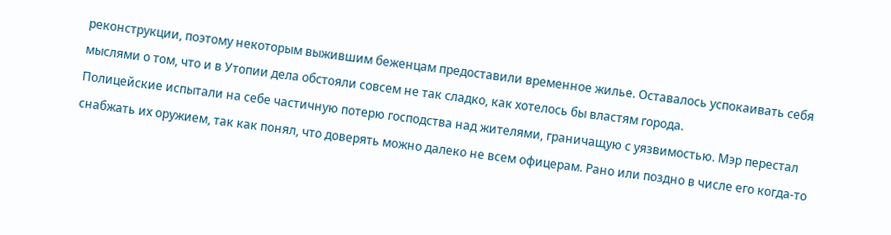реконструкции, поэтому некоторым выжившим беженцам предоставили временное жилье. Оставалось успокаивать себя мыслями о том, что и в Утопии дела обстояли совсем не так сладко, как хотелось бы властям города.
Полицейские испытали на себе частичную потерю господства над жителями, граничащую с уязвимостью. Мэр перестал снабжать их оружием, так как понял, что доверять можно далеко не всем офицерам. Рано или поздно в числе его когда-то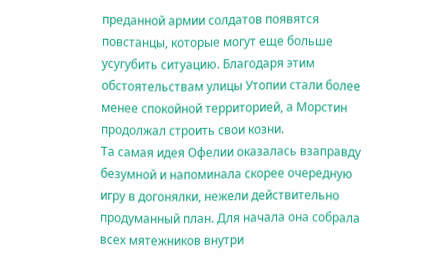преданной армии солдатов появятся повстанцы, которые могут еще больше усугубить ситуацию. Благодаря этим обстоятельствам улицы Утопии стали более менее спокойной территорией, а Морстин продолжал строить свои козни.
Та самая идея Офелии оказалась взаправду безумной и напоминала скорее очередную игру в догонялки, нежели действительно продуманный план. Для начала она собрала всех мятежников внутри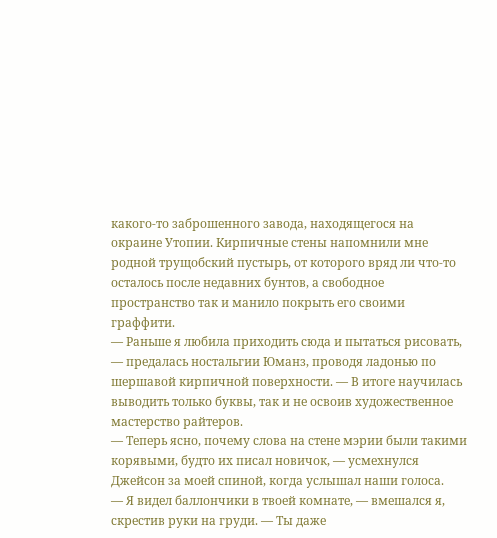какого-то заброшенного завода, находящегося на окраине Утопии. Кирпичные стены напомнили мне родной трущобский пустырь, от которого вряд ли что-то осталось после недавних бунтов, а свободное пространство так и манило покрыть его своими граффити.
— Раньше я любила приходить сюда и пытаться рисовать, — предалась ностальгии Юманз, проводя ладонью по шершавой кирпичной поверхности. — В итоге научилась выводить только буквы, так и не освоив художественное мастерство райтеров.
— Теперь ясно, почему слова на стене мэрии были такими корявыми, будто их писал новичок, — усмехнулся Джейсон за моей спиной, когда услышал наши голоса.
— Я видел баллончики в твоей комнате, — вмешался я, скрестив руки на груди. — Ты даже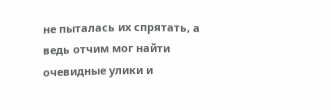не пыталась их спрятать, а ведь отчим мог найти очевидные улики и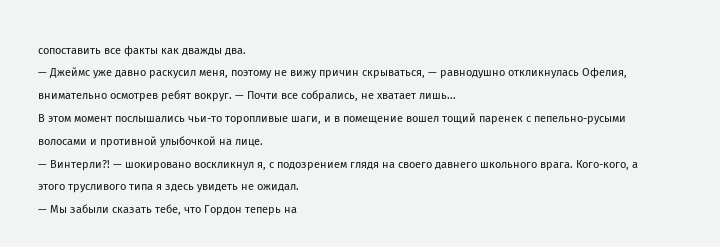сопоставить все факты как дважды два.
— Джеймс уже давно раскусил меня, поэтому не вижу причин скрываться, — равнодушно откликнулась Офелия, внимательно осмотрев ребят вокруг. — Почти все собрались, не хватает лишь...
В этом момент послышались чьи-то торопливые шаги, и в помещение вошел тощий паренек с пепельно-русыми волосами и противной улыбочкой на лице.
— Винтерли?! — шокировано воскликнул я, с подозрением глядя на своего давнего школьного врага. Кого-кого, а этого трусливого типа я здесь увидеть не ожидал.
— Мы забыли сказать тебе, что Гордон теперь на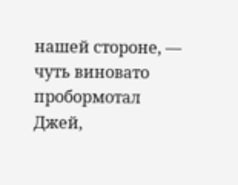нашей стороне, — чуть виновато пробормотал Джей,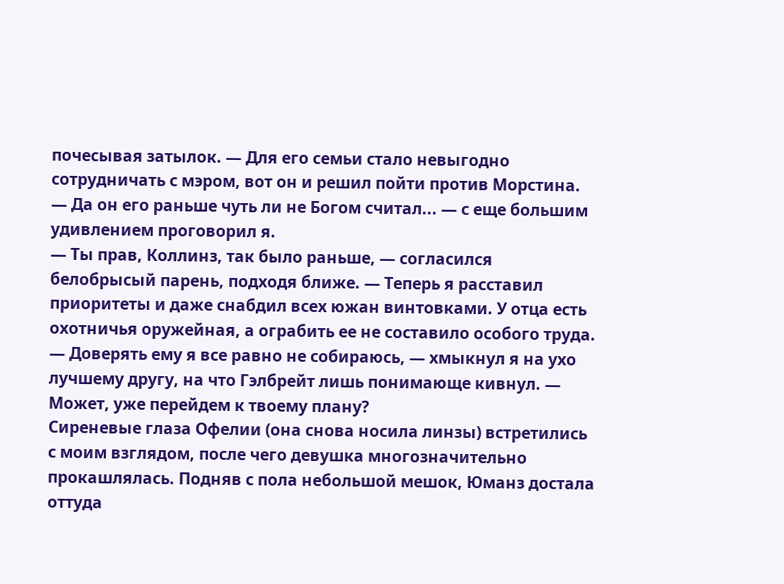почесывая затылок. — Для его семьи стало невыгодно сотрудничать с мэром, вот он и решил пойти против Морстина.
— Да он его раньше чуть ли не Богом считал... — с еще большим удивлением проговорил я.
— Ты прав, Коллинз, так было раньше, — согласился белобрысый парень, подходя ближе. — Теперь я расставил приоритеты и даже снабдил всех южан винтовками. У отца есть охотничья оружейная, а ограбить ее не составило особого труда.
— Доверять ему я все равно не собираюсь, — хмыкнул я на ухо лучшему другу, на что Гэлбрейт лишь понимающе кивнул. — Может, уже перейдем к твоему плану?
Сиреневые глаза Офелии (она снова носила линзы) встретились с моим взглядом, после чего девушка многозначительно прокашлялась. Подняв с пола небольшой мешок, Юманз достала оттуда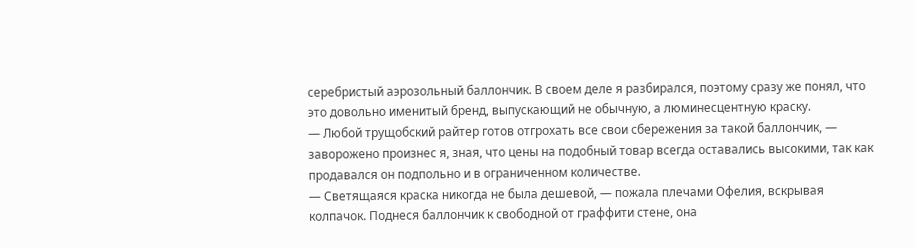серебристый аэрозольный баллончик. В своем деле я разбирался, поэтому сразу же понял, что это довольно именитый бренд, выпускающий не обычную, а люминесцентную краску.
— Любой трущобский райтер готов отгрохать все свои сбережения за такой баллончик, — заворожено произнес я, зная, что цены на подобный товар всегда оставались высокими, так как продавался он подпольно и в ограниченном количестве.
— Светящаяся краска никогда не была дешевой, — пожала плечами Офелия, вскрывая колпачок. Поднеся баллончик к свободной от граффити стене, она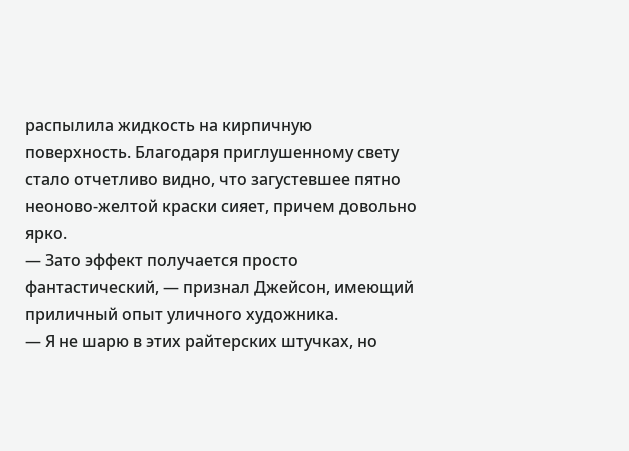распылила жидкость на кирпичную поверхность. Благодаря приглушенному свету стало отчетливо видно, что загустевшее пятно неоново-желтой краски сияет, причем довольно ярко.
— Зато эффект получается просто фантастический, — признал Джейсон, имеющий приличный опыт уличного художника.
— Я не шарю в этих райтерских штучках, но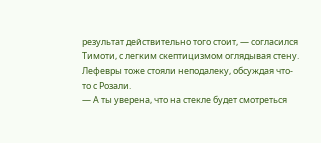результат действительно того стоит, — согласился Тимоти, с легким скептицизмом оглядывая стену. Лефевры тоже стояли неподалеку, обсуждая что-то с Розали.
— А ты уверена, что на стекле будет смотреться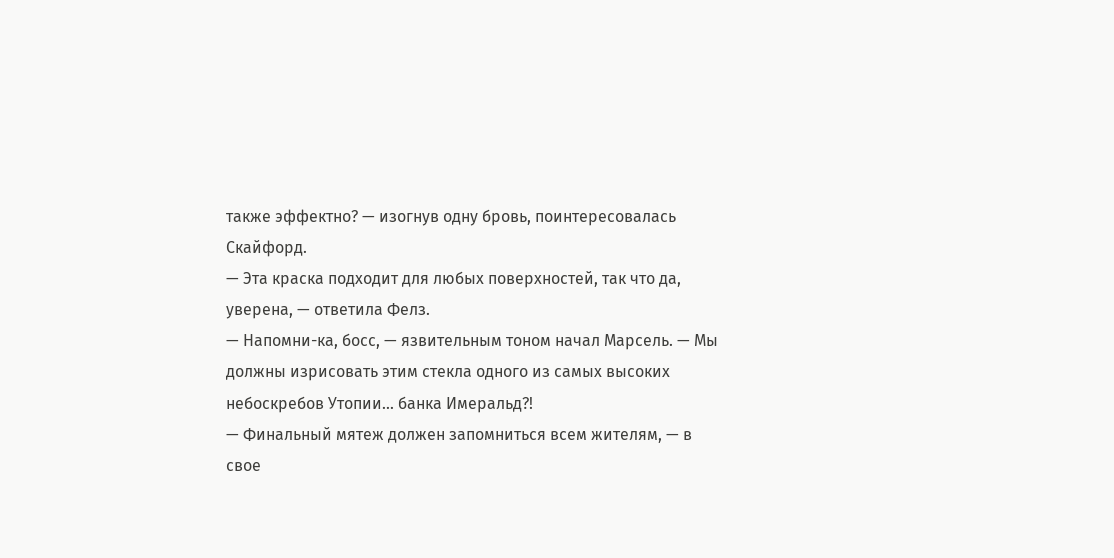также эффектно? — изогнув одну бровь, поинтересовалась Скайфорд.
— Эта краска подходит для любых поверхностей, так что да, уверена, — ответила Фелз.
— Напомни-ка, босс, — язвительным тоном начал Марсель. — Мы должны изрисовать этим стекла одного из самых высоких небоскребов Утопии... банка Имеральд?!
— Финальный мятеж должен запомниться всем жителям, — в свое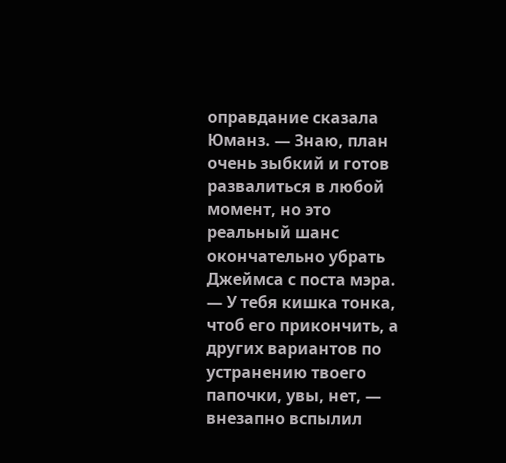оправдание сказала Юманз. — Знаю, план очень зыбкий и готов развалиться в любой момент, но это реальный шанс окончательно убрать Джеймса с поста мэра.
— У тебя кишка тонка, чтоб его прикончить, а других вариантов по устранению твоего папочки, увы, нет, — внезапно вспылил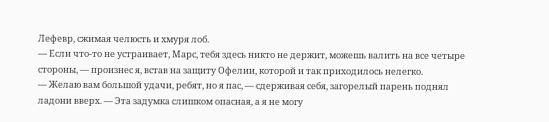Лефевр, сжимая челюсть и хмуря лоб.
— Если что-то не устраивает, Марс, тебя здесь никто не держит, можешь валить на все четыре стороны, — произнес я, встав на защиту Офелии, которой и так приходилось нелегко.
— Желаю вам большой удачи, ребят, но я пас, — сдерживая себя, загорелый парень поднял ладони вверх. — Эта задумка слишком опасная, а я не могу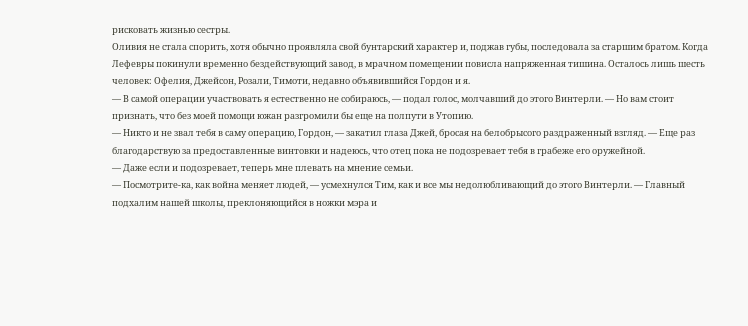рисковать жизнью сестры.
Оливия не стала спорить, хотя обычно проявляла свой бунтарский характер и, поджав губы, последовала за старшим братом. Когда Лефевры покинули временно бездействующий завод, в мрачном помещении повисла напряженная тишина. Осталось лишь шесть человек: Офелия, Джейсон, Розали, Тимоти, недавно объявившийся Гордон и я.
— В самой операции участвовать я естественно не собираюсь, — подал голос, молчавший до этого Винтерли. — Но вам стоит признать, что без моей помощи южан разгромили бы еще на полпути в Утопию.
— Никто и не звал тебя в саму операцию, Гордон, — закатил глаза Джей, бросая на белобрысого раздраженный взгляд. — Еще раз благодарствую за предоставленные винтовки и надеюсь, что отец пока не подозревает тебя в грабеже его оружейной.
— Даже если и подозревает, теперь мне плевать на мнение семьи.
— Посмотрите-ка, как война меняет людей, — усмехнулся Тим, как и все мы недолюбливающий до этого Винтерли. — Главный подхалим нашей школы, преклоняющийся в ножки мэра и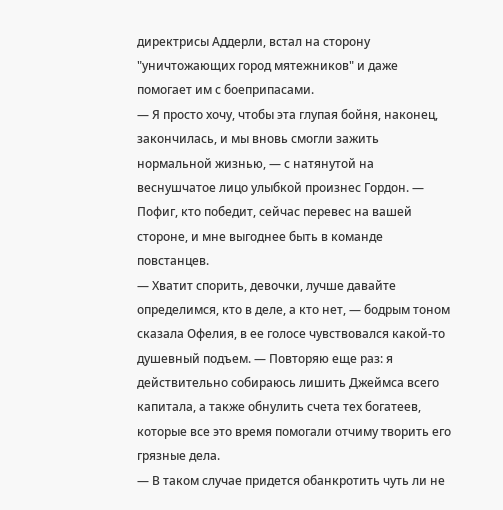директрисы Аддерли, встал на сторону "уничтожающих город мятежников" и даже помогает им с боеприпасами.
— Я просто хочу, чтобы эта глупая бойня, наконец, закончилась, и мы вновь смогли зажить нормальной жизнью, — с натянутой на веснушчатое лицо улыбкой произнес Гордон. — Пофиг, кто победит, сейчас перевес на вашей стороне, и мне выгоднее быть в команде повстанцев.
— Хватит спорить, девочки, лучше давайте определимся, кто в деле, а кто нет, — бодрым тоном сказала Офелия, в ее голосе чувствовался какой-то душевный подъем. — Повторяю еще раз: я действительно собираюсь лишить Джеймса всего капитала, а также обнулить счета тех богатеев, которые все это время помогали отчиму творить его грязные дела.
— В таком случае придется обанкротить чуть ли не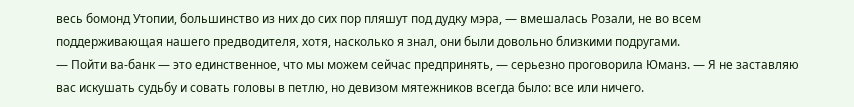весь бомонд Утопии, большинство из них до сих пор пляшут под дудку мэра, — вмешалась Розали, не во всем поддерживающая нашего предводителя, хотя, насколько я знал, они были довольно близкими подругами.
— Пойти ва-банк — это единственное, что мы можем сейчас предпринять, — серьезно проговорила Юманз. — Я не заставляю вас искушать судьбу и совать головы в петлю, но девизом мятежников всегда было: все или ничего.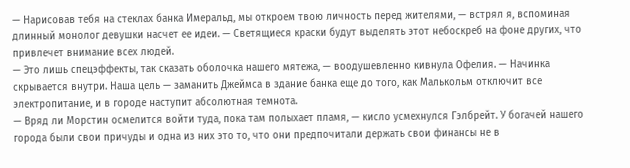— Нарисовав тебя на стеклах банка Имеральд, мы откроем твою личность перед жителями, — встрял я, вспоминая длинный монолог девушки насчет ее идеи. — Светящиеся краски будут выделять этот небоскреб на фоне других, что привлечет внимание всех людей.
— Это лишь спецэффекты, так сказать оболочка нашего мятежа, — воодушевленно кивнула Офелия. — Начинка скрывается внутри. Наша цель — заманить Джеймса в здание банка еще до того, как Малькольм отключит все электропитание, и в городе наступит абсолютная темнота.
— Вряд ли Морстин осмелится войти туда, пока там полыхает пламя, — кисло усмехнулся Гэлбрейт. У богачей нашего города были свои причуды и одна из них это то, что они предпочитали держать свои финансы не в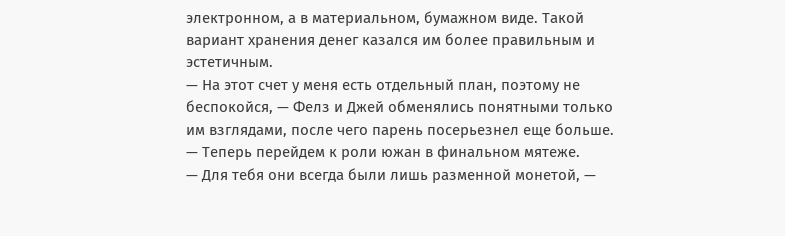электронном, а в материальном, бумажном виде. Такой вариант хранения денег казался им более правильным и эстетичным.
— На этот счет у меня есть отдельный план, поэтому не беспокойся, — Фелз и Джей обменялись понятными только им взглядами, после чего парень посерьезнел еще больше. — Теперь перейдем к роли южан в финальном мятеже.
— Для тебя они всегда были лишь разменной монетой, —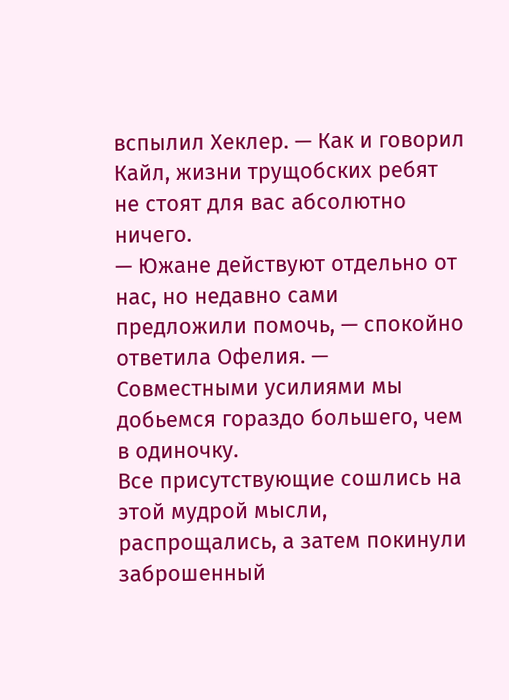вспылил Хеклер. — Как и говорил Кайл, жизни трущобских ребят не стоят для вас абсолютно ничего.
— Южане действуют отдельно от нас, но недавно сами предложили помочь, — спокойно ответила Офелия. — Совместными усилиями мы добьемся гораздо большего, чем в одиночку.
Все присутствующие сошлись на этой мудрой мысли, распрощались, а затем покинули заброшенный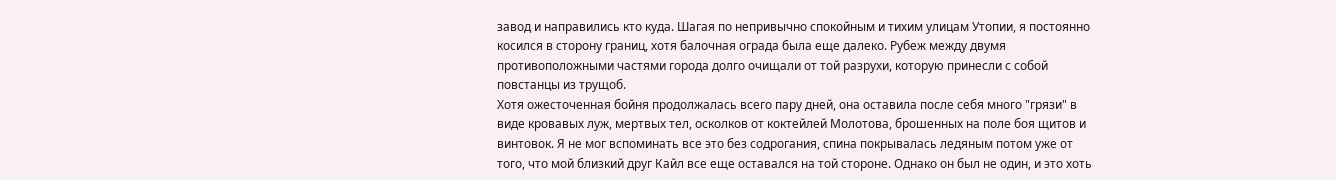завод и направились кто куда. Шагая по непривычно спокойным и тихим улицам Утопии, я постоянно косился в сторону границ, хотя балочная ограда была еще далеко. Рубеж между двумя противоположными частями города долго очищали от той разрухи, которую принесли с собой повстанцы из трущоб.
Хотя ожесточенная бойня продолжалась всего пару дней, она оставила после себя много "грязи" в виде кровавых луж, мертвых тел, осколков от коктейлей Молотова, брошенных на поле боя щитов и винтовок. Я не мог вспоминать все это без содрогания, спина покрывалась ледяным потом уже от того, что мой близкий друг Кайл все еще оставался на той стороне. Однако он был не один, и это хоть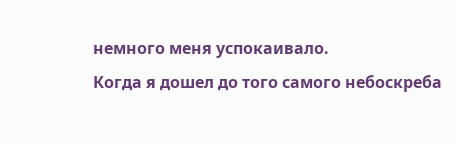немного меня успокаивало.
Когда я дошел до того самого небоскреба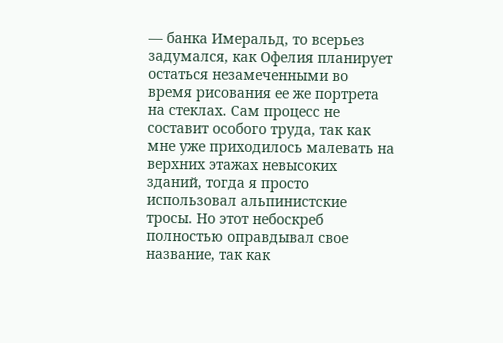— банка Имеральд, то всерьез задумался, как Офелия планирует остаться незамеченными во время рисования ее же портрета на стеклах. Сам процесс не составит особого труда, так как мне уже приходилось малевать на верхних этажах невысоких зданий, тогда я просто использовал альпинистские тросы. Но этот небоскреб полностью оправдывал свое название, так как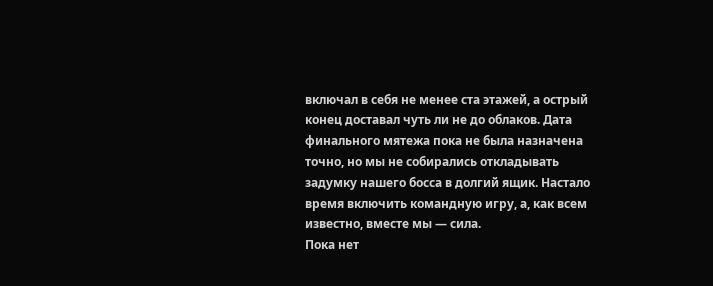включал в себя не менее ста этажей, а острый конец доставал чуть ли не до облаков. Дата финального мятежа пока не была назначена точно, но мы не собирались откладывать задумку нашего босса в долгий ящик. Настало время включить командную игру, а, как всем известно, вместе мы — сила.
Пока нет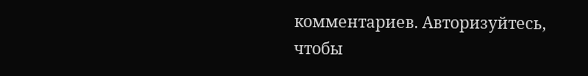комментариев. Авторизуйтесь, чтобы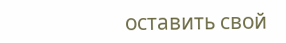оставить свой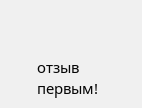отзыв первым!